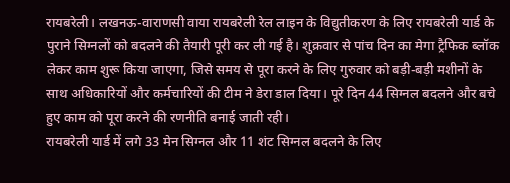रायबरेली। लखनऊ-वाराणसी वाया रायबरेली रेल लाइन के विद्युतीकरण के लिए रायबरेली यार्ड के पुराने सिग्नलों को बदलने की तैयारी पूरी कर ली गई है। शुक्रवार से पांच दिन का मेगा ट्रैफिक ब्लॉक लेकर काम शुरू किया जाएगा, जिसे समय से पूरा करने के लिए गुरुवार को बड़ी-बड़ी मशीनों के साथ अधिकारियों और कर्मचारियों की टीम ने डेरा डाल दिया। पूरे दिन 44 सिग्नल बदलने और बचे हुए काम को पूरा करने की रणनीति बनाई जाती रही।
रायबरेली यार्ड में लगे 33 मेन सिग्नल और 11 शंट सिग्नल बदलने के लिए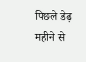पिछले डेढ़ महीने से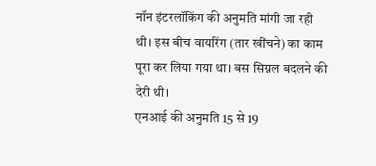नॉन इंटरलॉकिंग की अनुमति मांगी जा रही थी। इस बीच वायरिंग (तार खींचने) का काम पूरा कर लिया गया था। बस सिग्नल बदलने की देरी थी।
एनआई की अनुमति 15 से 19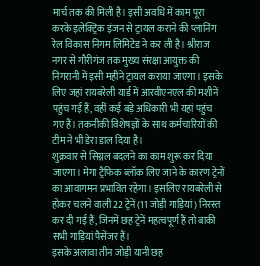मार्च तक की मिली है। इसी अवधि में काम पूरा करके इलेक्ट्रिक इंजन से ट्रायल कराने की प्लानिंग रेल विकास निगम लिमिटेड ने कर ली है। श्रीराज नगर से गौरीगंज तक मुख्य संरक्षा आयुक्त की निगरानी में इसी महीने ट्रायल कराया जाएगा। इसके लिए जहां रायबरेली यार्ड में आरवीएनएल की मशीनें पहुंच गई हैं, वहीं कई बड़े अधिकारी भी यहां पहुंच गए हैं। तकनीकी विशेषज्ञों के साथ कर्मचारियों की टीम ने भी डेरा डाल दिया है।
शुक्रवार से सिग्नल बदलने का काम शुरू कर दिया जाएगा। मेगा ट्रैफिक ब्लॉक लिए जाने के कारण ट्रेनों का आवागमन प्रभावित रहेगा। इसलिए रायबरेली से होकर चलने वाली 22 ट्रेनें (11 जोड़ी गाड़ियां) निरस्त कर दी गई हैं, जिनमें छह ट्रेनें महत्वपूर्ण हैं तो बाकी सभी गाड़ियां पैसेंजर हैं।
इसके अलावा तीन जोड़ी यानी छह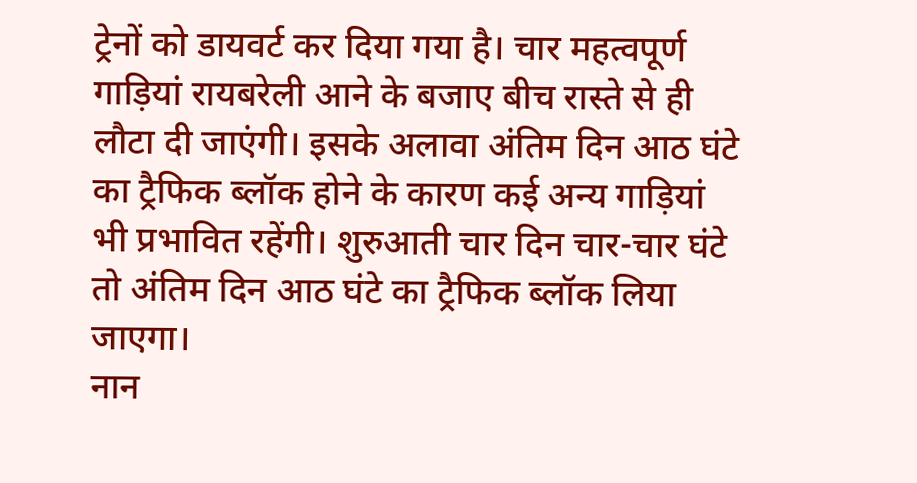ट्रेनों को डायवर्ट कर दिया गया है। चार महत्वपूर्ण गाड़ियां रायबरेली आने के बजाए बीच रास्ते से ही लौटा दी जाएंगी। इसके अलावा अंतिम दिन आठ घंटे का ट्रैफिक ब्लॉक होने के कारण कई अन्य गाड़ियां भी प्रभावित रहेंगी। शुरुआती चार दिन चार-चार घंटे तो अंतिम दिन आठ घंटे का ट्रैफिक ब्लॉक लिया जाएगा।
नान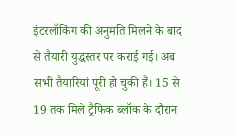इंटरलॉकिंग की अनुमति मिलने के बाद से तैयारी युद्धस्तर पर कराई गई। अब सभी तैयारियां पूरी हो चुकी हैं। 15 से 19 तक मिले ट्रैफिक ब्लॉक के दौरान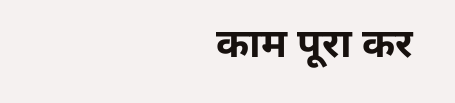काम पूरा कर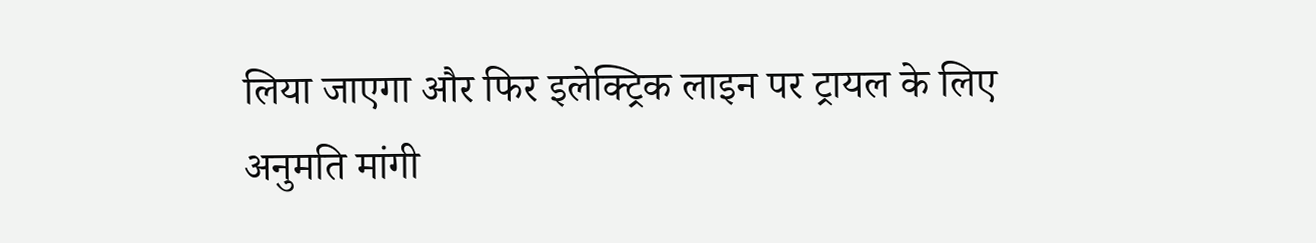लिया जाएगा और फिर इलेक्ट्रिक लाइन पर ट्रायल के लिए अनुमति मांगी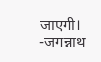जाएगी।
-जगन्नाथ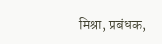मिश्रा, प्रबंधक,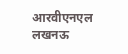आरवीएनएल लखनऊ